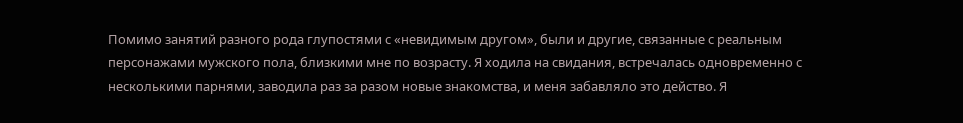Помимо занятий разного рода глупостями с «невидимым другом», были и другие, связанные с реальным персонажами мужского пола, близкими мне по возрасту. Я ходила на свидания, встречалась одновременно с несколькими парнями, заводила раз за разом новые знакомства, и меня забавляло это действо. Я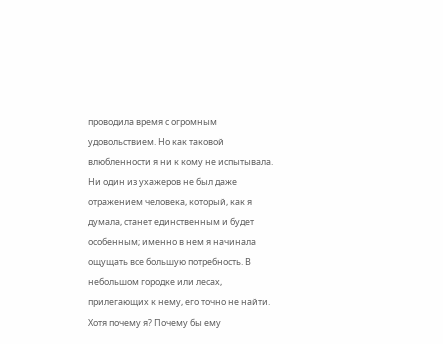проводила время с огромным удовольствием. Но как таковой влюбленности я ни к кому не испытывала. Ни один из ухажеров не был даже отражением человека, который, как я думала, станет единственным и будет особенным; именно в нем я начинала ощущать все большую потребность. В небольшом городке или лесах, прилегающих к нему, его точно не найти. Хотя почему я? Почему бы ему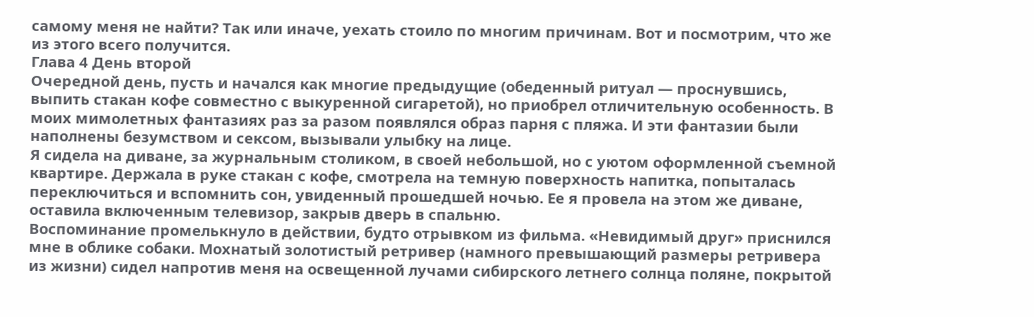самому меня не найти? Так или иначе, уехать стоило по многим причинам. Вот и посмотрим, что же из этого всего получится.
Глава 4 День второй
Очередной день, пусть и начался как многие предыдущие (обеденный ритуал — проснувшись, выпить стакан кофе совместно с выкуренной сигаретой), но приобрел отличительную особенность. В моих мимолетных фантазиях раз за разом появлялся образ парня с пляжа. И эти фантазии были наполнены безумством и сексом, вызывали улыбку на лице.
Я сидела на диване, за журнальным столиком, в своей небольшой, но с уютом оформленной съемной квартире. Держала в руке стакан с кофе, смотрела на темную поверхность напитка, попыталась переключиться и вспомнить сон, увиденный прошедшей ночью. Ее я провела на этом же диване, оставила включенным телевизор, закрыв дверь в спальню.
Воспоминание промелькнуло в действии, будто отрывком из фильма. «Невидимый друг» приснился мне в облике собаки. Мохнатый золотистый ретривер (намного превышающий размеры ретривера из жизни) сидел напротив меня на освещенной лучами сибирского летнего солнца поляне, покрытой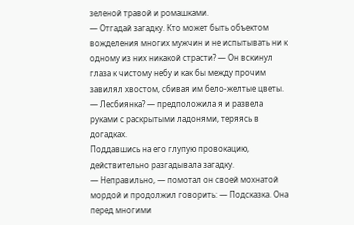зеленой травой и ромашками.
— Отгадай загадку. Кто может быть объектом вожделения многих мужчин и не испытывать ни к одному из них никакой страсти? — Он вскинул глаза к чистому небу и как бы между прочим завилял хвостом, сбивая им бело-желтые цветы.
— Лесбиянка? — предположила я и развела руками с раскрытыми ладонями, теряясь в догадках.
Поддавшись на его глупую провокацию, действительно разгадывала загадку.
— Неправильно, — помотал он своей мохнатой мордой и продолжил говорить: — Подсказка. Она перед многими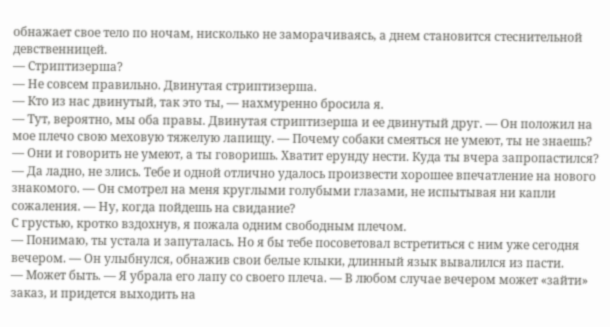обнажает свое тело по ночам, нисколько не заморачиваясь, а днем становится стеснительной девственницей.
— Стриптизерша?
— Не совсем правильно. Двинутая стриптизерша.
— Кто из нас двинутый, так это ты, — нахмуренно бросила я.
— Тут, вероятно, мы оба правы. Двинутая стриптизерша и ее двинутый друг. — Он положил на мое плечо свою меховую тяжелую лапищу. — Почему собаки смеяться не умеют, ты не знаешь?
— Они и говорить не умеют, а ты говоришь. Хватит ерунду нести. Куда ты вчера запропастился?
— Да ладно, не злись. Тебе и одной отлично удалось произвести хорошее впечатление на нового знакомого. — Он смотрел на меня круглыми голубыми глазами, не испытывая ни капли сожаления. — Ну, когда пойдешь на свидание?
С грустью, кротко вздохнув, я пожала одним свободным плечом.
— Понимаю, ты устала и запуталась. Но я бы тебе посоветовал встретиться с ним уже сегодня вечером. — Он улыбнулся, обнажив свои белые клыки, длинный язык вывалился из пасти.
— Может быть. — Я убрала его лапу со своего плеча. — В любом случае вечером может «зайти» заказ, и придется выходить на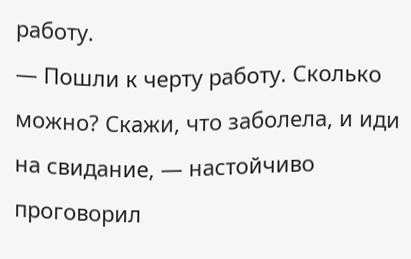работу.
— Пошли к черту работу. Сколько можно? Скажи, что заболела, и иди на свидание, — настойчиво проговорил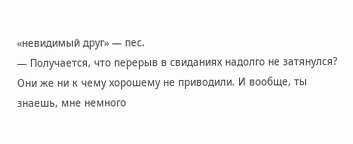«невидимый друг» — пес.
— Получается, что перерыв в свиданиях надолго не затянулся? Они же ни к чему хорошему не приводили. И вообще, ты знаешь, мне немного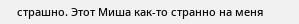страшно. Этот Миша как-то странно на меня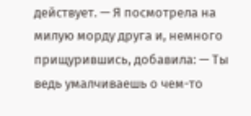действует. — Я посмотрела на милую морду друга и, немного прищурившись, добавила: — Ты ведь умалчиваешь о чем-то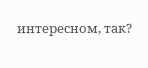интересном, так?